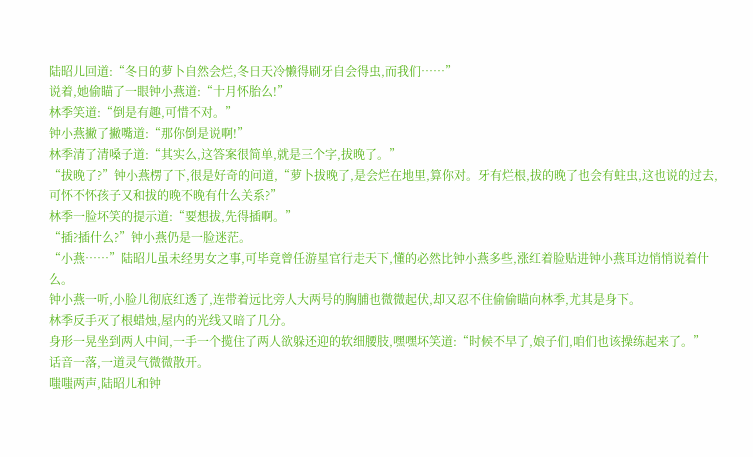陆昭儿回道:“冬日的萝卜自然会烂,冬日天冷懒得刷牙自会得虫,而我们……”
说着,她偷瞄了一眼钟小燕道:“十月怀胎么!”
林季笑道:“倒是有趣,可惜不对。”
钟小燕撇了撇嘴道:“那你倒是说啊!”
林季清了清嗓子道:“其实么,这答案很简单,就是三个字,拔晚了。”
“拔晚了?”钟小燕楞了下,很是好奇的问道,“萝卜拔晚了,是会烂在地里,算你对。牙有烂根,拔的晚了也会有蛀虫,这也说的过去,可怀不怀孩子又和拔的晚不晚有什么关系?”
林季一脸坏笑的提示道:“要想拔,先得插啊。”
“插?插什么?”钟小燕仍是一脸迷茫。
“小燕……”陆昭儿虽未经男女之事,可毕竟曾任游星官行走天下,懂的必然比钟小燕多些,涨红着脸贴进钟小燕耳边悄悄说着什么。
钟小燕一听,小脸儿彻底红透了,连带着远比旁人大两号的胸脯也微微起伏,却又忍不住偷偷瞄向林季,尤其是身下。
林季反手灭了根蜡烛,屋内的光线又暗了几分。
身形一晃坐到两人中间,一手一个揽住了两人欲躲还迎的软细腰肢,嘿嘿坏笑道:“时候不早了,娘子们,咱们也该操练起来了。”
话音一落,一道灵气微微散开。
嗤嗤两声,陆昭儿和钟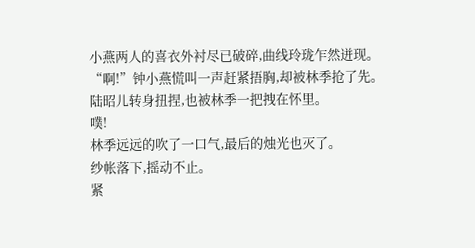小燕两人的喜衣外衬尽已破碎,曲线玲珑乍然迸现。
“啊!”钟小燕慌叫一声赶紧捂胸,却被林季抢了先。
陆昭儿转身扭捏,也被林季一把拽在怀里。
噗!
林季远远的吹了一口气,最后的烛光也灭了。
纱帐落下,摇动不止。
紧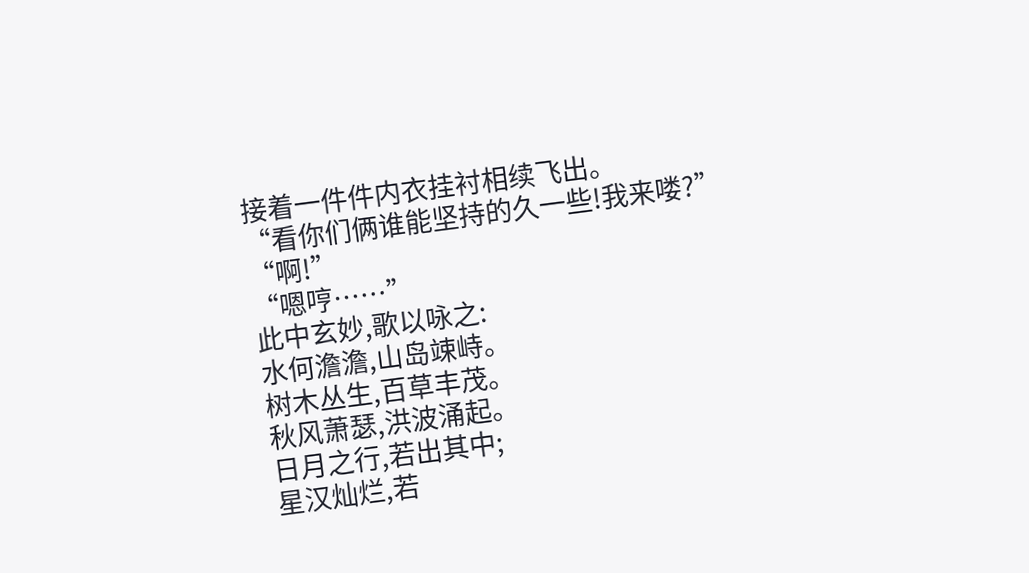接着一件件内衣挂衬相续飞出。
“看你们俩谁能坚持的久一些!我来喽?”
“啊!”
“嗯哼……”
此中玄妙,歌以咏之:
水何澹澹,山岛竦峙。
树木丛生,百草丰茂。
秋风萧瑟,洪波涌起。
日月之行,若出其中;
星汉灿烂,若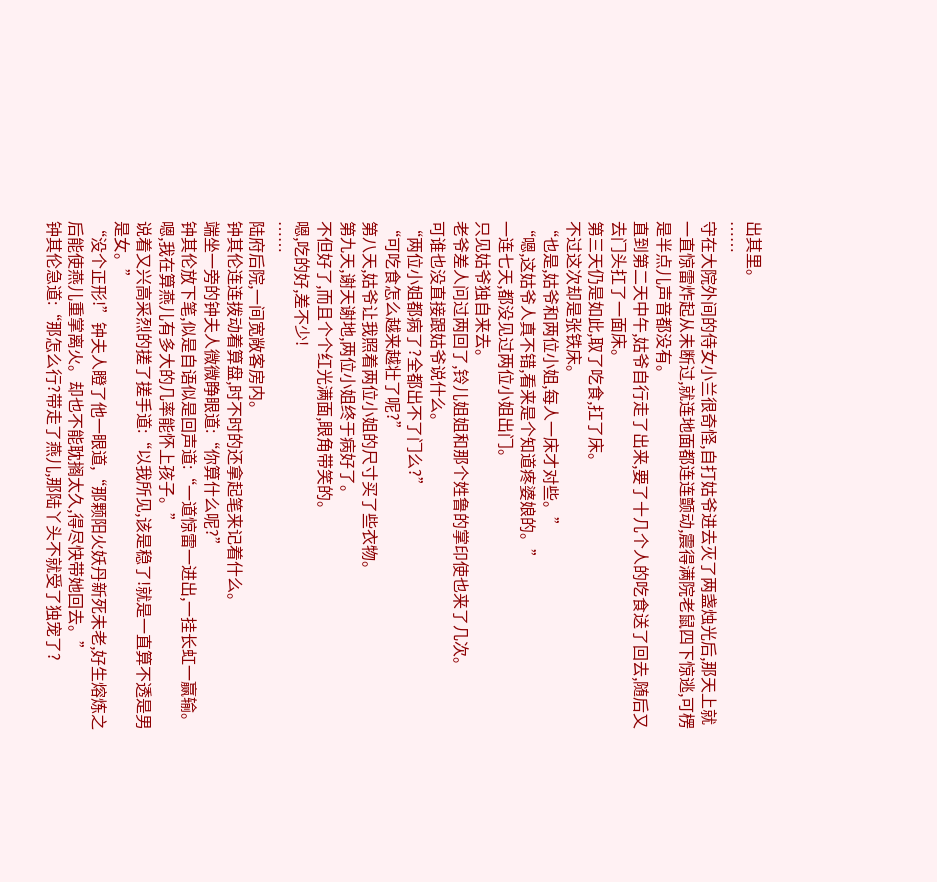出其里。
……
守在大院外间的侍女小兰很奇怪,自打姑爷进去灭了两盏烛光后,那天上就一直惊雷炸起从未断过,就连地面都连连颤动,震得满院老鼠四下惊逃,可楞是半点儿声音都没有。
直到第二天中午,姑爷自行走了出来,要了十几个人的吃食送了回去,随后又去门头扛了一面床。
第三天仍是如此,取了吃食,扛了床。
不过这次却是张铁床。
“也是,姑爷和两位小姐,每人一床才对些。”
“嗯,这姑爷人真不错,看来是个知道疼婆娘的。”
一连七天,都没见过两位小姐出门。
只见姑爷独自来去。
老爷差人问过两回了,铃儿姐姐和那个姓鲁的掌印使也来了几次。
可谁也没直接跟姑爷说什么。
“两位小姐都病了?全都出不了门么?”
“可吃食怎么越来越壮了呢?”
第八天,姑爷让我照着两位小姐的尺寸买了些衣物。
第九天,谢天谢地,两位小姐终于病好了。
不但好了,而且个个红光满面,眼角带笑的。
嗯,吃的好,差不少!
……
陆府后院,一间宽敞客房内。
钟其伦连连拨动着算盘,时不时的还拿起笔来记着什么。
端坐一旁的钟夫人微微睁眼道:“你算什么呢?”
钟其伦放下笔,似是自语似是回声道:“一道惊雷一进出,一挂长虹一赢输。嗯,我在算燕儿有多大的几率能怀上孩子。”
说着又兴高采烈的搓了搓手道:“以我所见,该是稳了!就是一直算不透是男是女。”
“没个正形!”钟夫人瞪了他一眼道,“那颗阳火妖丹新死未老,好生熔炼之后能使燕儿重掌离火。却也不能耽搁太久,得尽快带她回去。”
钟其伦急道:“那怎么行?带走了燕儿,那陆丫头不就受了独宠了?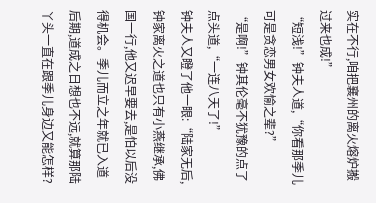实在不行,咱把襄州的离火熔炉搬过来也成!”
“短浅!”钟夫人道,“你看那季儿可是贪恋男女欢愉之辈?”
“是啊!”钟其伦毫不犹豫的点了点头道,“一连八天了!”
钟夫人又瞪了他一眼:“陆家无后,钟家离火之道也只有小燕继承,佛国一行,他又迟早要去,是怕以后没得机会。季儿而立之年就已入道后期,道成之日想也不远,就算那陆丫头一直在跟季儿身边又能怎样?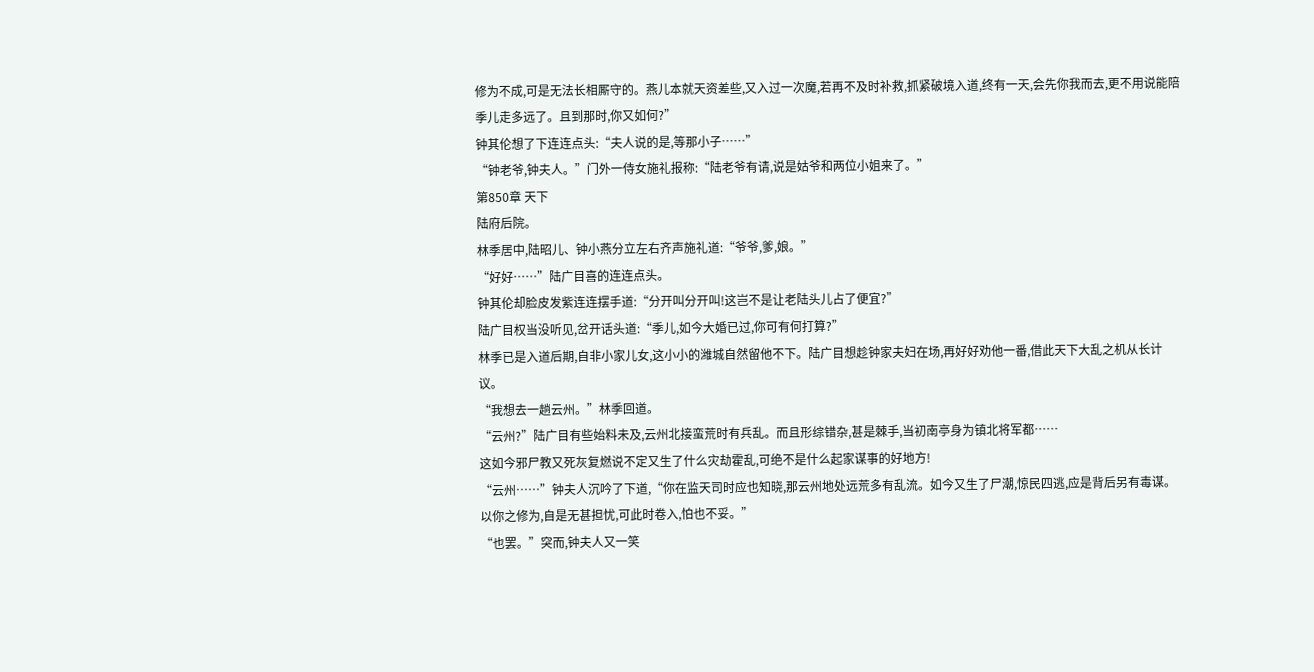修为不成,可是无法长相厮守的。燕儿本就天资差些,又入过一次魔,若再不及时补救,抓紧破境入道,终有一天,会先你我而去,更不用说能陪季儿走多远了。且到那时,你又如何?”
钟其伦想了下连连点头:“夫人说的是,等那小子……”
“钟老爷,钟夫人。”门外一侍女施礼报称:“陆老爷有请,说是姑爷和两位小姐来了。”
第850章 天下
陆府后院。
林季居中,陆昭儿、钟小燕分立左右齐声施礼道:“爷爷,爹,娘。”
“好好……”陆广目喜的连连点头。
钟其伦却脸皮发紫连连摆手道:“分开叫分开叫!这岂不是让老陆头儿占了便宜?”
陆广目权当没听见,岔开话头道:“季儿,如今大婚已过,你可有何打算?”
林季已是入道后期,自非小家儿女,这小小的潍城自然留他不下。陆广目想趁钟家夫妇在场,再好好劝他一番,借此天下大乱之机从长计议。
“我想去一趟云州。”林季回道。
“云州?”陆广目有些始料未及,云州北接蛮荒时有兵乱。而且形综错杂,甚是棘手,当初南亭身为镇北将军都……
这如今邪尸教又死灰复燃说不定又生了什么灾劫霍乱,可绝不是什么起家谋事的好地方!
“云州……”钟夫人沉吟了下道,“你在监天司时应也知晓,那云州地处远荒多有乱流。如今又生了尸潮,惊民四逃,应是背后另有毒谋。以你之修为,自是无甚担忧,可此时卷入,怕也不妥。”
“也罢。”突而,钟夫人又一笑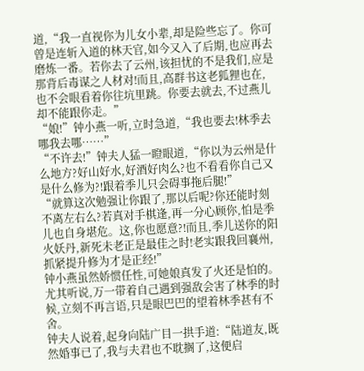道,“我一直视你为儿女小辈,却是险些忘了。你可曾是连斩入道的林天官,如今又入了后期,也应再去磨炼一番。若你去了云州,该担忧的不是我们,应是那背后毒谋之人材对!而且,高群书这老狐狸也在,也不会眼看着你往坑里跳。你要去就去,不过燕儿却不能跟你走。”
“娘!”钟小燕一听,立时急道,“我也要去!林季去哪我去哪……”
“不许去!”钟夫人猛一瞪眼道,“你以为云州是什么地方?好山好水,好酒好肉么?也不看看你自己又是什么修为?!跟着季儿只会碍事拖后腿!”
“就算这次勉强让你跟了,那以后呢?你还能时刻不离左右么?若真对手棋逢,再一分心顾你,怕是季儿也自身堪危。这,你也愿意?!而且,季儿送你的阳火妖丹,新死未老正是最佳之时!老实跟我回襄州,抓紧提升修为才是正经!”
钟小燕虽然娇惯任性,可她娘真发了火还是怕的。
尤其听说,万一带着自己遇到强敌会害了林季的时候,立刻不再言语,只是眼巴巴的望着林季甚有不舍。
钟夫人说着,起身向陆广目一拱手道:“陆道友,既然婚事已了,我与夫君也不耽搁了,这便启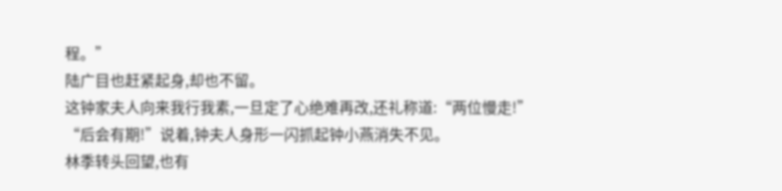程。”
陆广目也赶紧起身,却也不留。
这钟家夫人向来我行我素,一旦定了心绝难再改,还礼称道:“两位慢走!”
“后会有期!”说着,钟夫人身形一闪抓起钟小燕消失不见。
林季转头回望,也有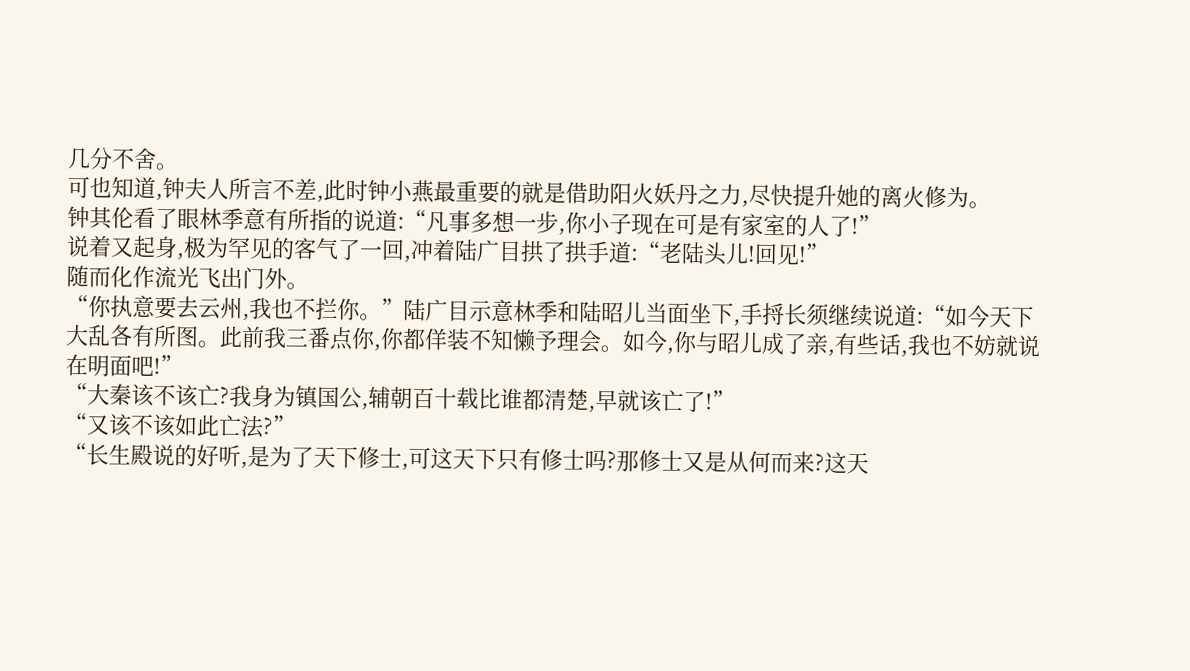几分不舍。
可也知道,钟夫人所言不差,此时钟小燕最重要的就是借助阳火妖丹之力,尽快提升她的离火修为。
钟其伦看了眼林季意有所指的说道:“凡事多想一步,你小子现在可是有家室的人了!”
说着又起身,极为罕见的客气了一回,冲着陆广目拱了拱手道:“老陆头儿!回见!”
随而化作流光飞出门外。
“你执意要去云州,我也不拦你。”陆广目示意林季和陆昭儿当面坐下,手捋长须继续说道:“如今天下大乱各有所图。此前我三番点你,你都佯装不知懒予理会。如今,你与昭儿成了亲,有些话,我也不妨就说在明面吧!”
“大秦该不该亡?我身为镇国公,辅朝百十载比谁都清楚,早就该亡了!”
“又该不该如此亡法?”
“长生殿说的好听,是为了天下修士,可这天下只有修士吗?那修士又是从何而来?这天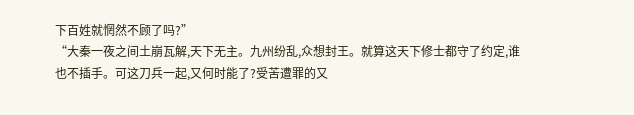下百姓就惘然不顾了吗?”
“大秦一夜之间土崩瓦解,天下无主。九州纷乱,众想封王。就算这天下修士都守了约定,谁也不插手。可这刀兵一起,又何时能了?受苦遭罪的又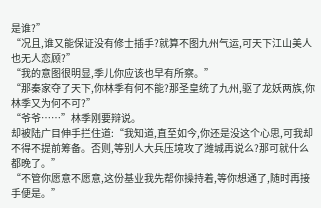是谁?”
“况且,谁又能保证没有修士插手?就算不图九州气运,可天下江山美人也无人恋顾?”
“我的意图很明显,季儿你应该也早有所察。”
“那秦家夺了天下,你林季有何不能?那圣皇统了九州,驱了龙妖两族,你林季又为何不可?”
“爷爷……”林季刚要辩说。
却被陆广目伸手拦住道:“我知道,直至如今,你还是没这个心思,可我却不得不提前筹备。否则,等别人大兵压境攻了潍城再说么?那可就什么都晚了。”
“不管你愿意不愿意,这份基业我先帮你操持着,等你想通了,随时再接手便是。”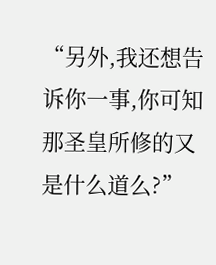“另外,我还想告诉你一事,你可知那圣皇所修的又是什么道么?”